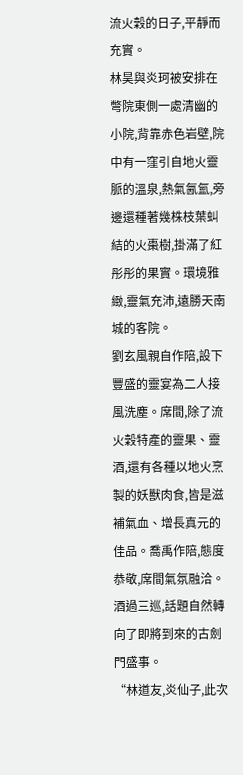流火穀的日子,平靜而充實。
林昊與炎珂被安排在彆院東側一處清幽的小院,背靠赤色岩壁,院中有一窪引自地火靈脈的溫泉,熱氣氤氳,旁邊還種著幾株枝葉虯結的火棗樹,掛滿了紅彤彤的果實。環境雅緻,靈氣充沛,遠勝天南城的客院。
劉玄風親自作陪,設下豐盛的靈宴為二人接風洗塵。席間,除了流火穀特產的靈果、靈酒,還有各種以地火烹製的妖獸肉食,皆是滋補氣血、增長真元的佳品。喬禹作陪,態度恭敬,席間氣氛融洽。
酒過三巡,話題自然轉向了即將到來的古劍門盛事。
“林道友,炎仙子,此次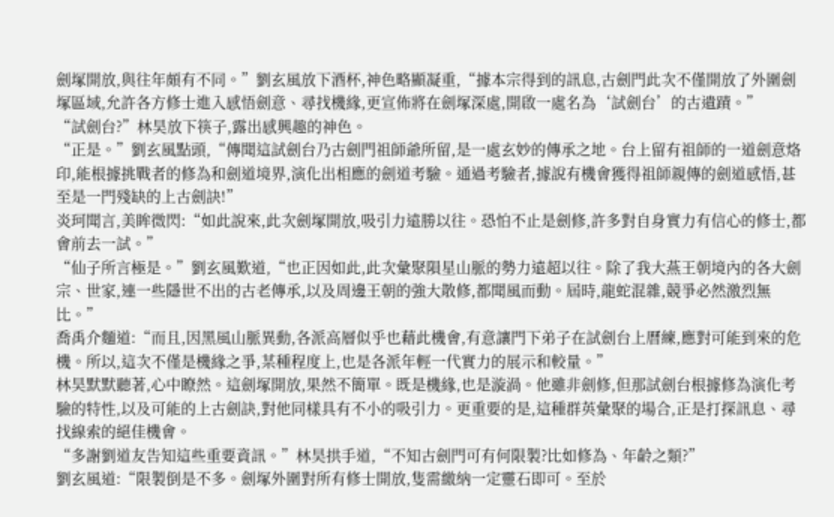劍塚開放,與往年頗有不同。”劉玄風放下酒杯,神色略顯凝重,“據本宗得到的訊息,古劍門此次不僅開放了外圍劍塚區域,允許各方修士進入感悟劍意、尋找機緣,更宣佈將在劍塚深處,開啟一處名為‘試劍台’的古遺蹟。”
“試劍台?”林昊放下筷子,露出感興趣的神色。
“正是。”劉玄風點頭,“傳聞這試劍台乃古劍門祖師爺所留,是一處玄妙的傳承之地。台上留有祖師的一道劍意烙印,能根據挑戰者的修為和劍道境界,演化出相應的劍道考驗。通過考驗者,據說有機會獲得祖師親傳的劍道感悟,甚至是一門殘缺的上古劍訣!”
炎珂聞言,美眸微閃:“如此說來,此次劍塚開放,吸引力遠勝以往。恐怕不止是劍修,許多對自身實力有信心的修士,都會前去一試。”
“仙子所言極是。”劉玄風歎道,“也正因如此,此次彙聚隕星山脈的勢力遠超以往。除了我大燕王朝境內的各大劍宗、世家,連一些隱世不出的古老傳承,以及周邊王朝的強大散修,都聞風而動。屆時,龍蛇混雜,競爭必然激烈無比。”
喬禹介麵道:“而且,因黑風山脈異動,各派高層似乎也藉此機會,有意讓門下弟子在試劍台上曆練,應對可能到來的危機。所以,這次不僅是機緣之爭,某種程度上,也是各派年輕一代實力的展示和較量。”
林昊默默聽著,心中瞭然。這劍塚開放,果然不簡單。既是機緣,也是漩渦。他雖非劍修,但那試劍台根據修為演化考驗的特性,以及可能的上古劍訣,對他同樣具有不小的吸引力。更重要的是,這種群英彙聚的場合,正是打探訊息、尋找線索的絕佳機會。
“多謝劉道友告知這些重要資訊。”林昊拱手道,“不知古劍門可有何限製?比如修為、年齡之類?”
劉玄風道:“限製倒是不多。劍塚外圍對所有修士開放,隻需繳納一定靈石即可。至於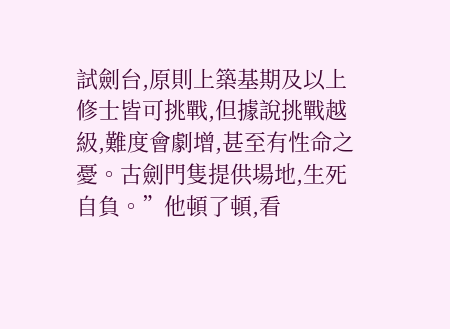試劍台,原則上築基期及以上修士皆可挑戰,但據說挑戰越級,難度會劇增,甚至有性命之憂。古劍門隻提供場地,生死自負。”他頓了頓,看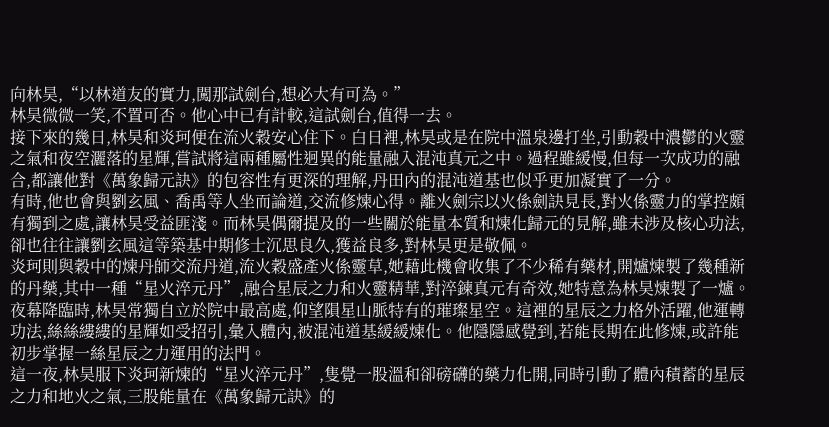向林昊,“以林道友的實力,闖那試劍台,想必大有可為。”
林昊微微一笑,不置可否。他心中已有計較,這試劍台,值得一去。
接下來的幾日,林昊和炎珂便在流火穀安心住下。白日裡,林昊或是在院中溫泉邊打坐,引動穀中濃鬱的火靈之氣和夜空灑落的星輝,嘗試將這兩種屬性迥異的能量融入混沌真元之中。過程雖緩慢,但每一次成功的融合,都讓他對《萬象歸元訣》的包容性有更深的理解,丹田內的混沌道基也似乎更加凝實了一分。
有時,他也會與劉玄風、喬禹等人坐而論道,交流修煉心得。離火劍宗以火係劍訣見長,對火係靈力的掌控頗有獨到之處,讓林昊受益匪淺。而林昊偶爾提及的一些關於能量本質和煉化歸元的見解,雖未涉及核心功法,卻也往往讓劉玄風這等築基中期修士沉思良久,獲益良多,對林昊更是敬佩。
炎珂則與穀中的煉丹師交流丹道,流火穀盛產火係靈草,她藉此機會收集了不少稀有藥材,開爐煉製了幾種新的丹藥,其中一種“星火淬元丹”,融合星辰之力和火靈精華,對淬鍊真元有奇效,她特意為林昊煉製了一爐。
夜幕降臨時,林昊常獨自立於院中最高處,仰望隕星山脈特有的璀璨星空。這裡的星辰之力格外活躍,他運轉功法,絲絲縷縷的星輝如受招引,彙入體內,被混沌道基緩緩煉化。他隱隱感覺到,若能長期在此修煉,或許能初步掌握一絲星辰之力運用的法門。
這一夜,林昊服下炎珂新煉的“星火淬元丹”,隻覺一股溫和卻磅礴的藥力化開,同時引動了體內積蓄的星辰之力和地火之氣,三股能量在《萬象歸元訣》的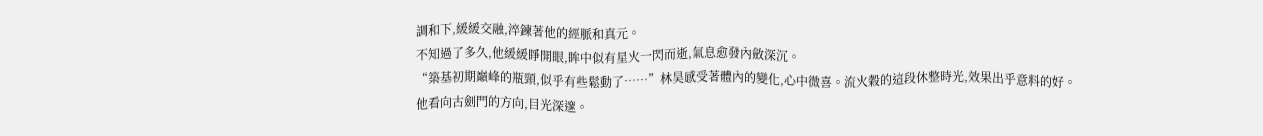調和下,緩緩交融,淬鍊著他的經脈和真元。
不知過了多久,他緩緩睜開眼,眸中似有星火一閃而逝,氣息愈發內斂深沉。
“築基初期巔峰的瓶頸,似乎有些鬆動了……”林昊感受著體內的變化,心中微喜。流火穀的這段休整時光,效果出乎意料的好。
他看向古劍門的方向,目光深邃。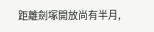距離劍塚開放尚有半月,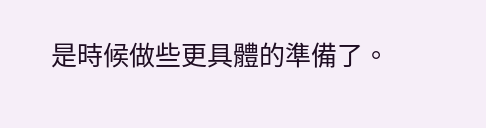是時候做些更具體的準備了。